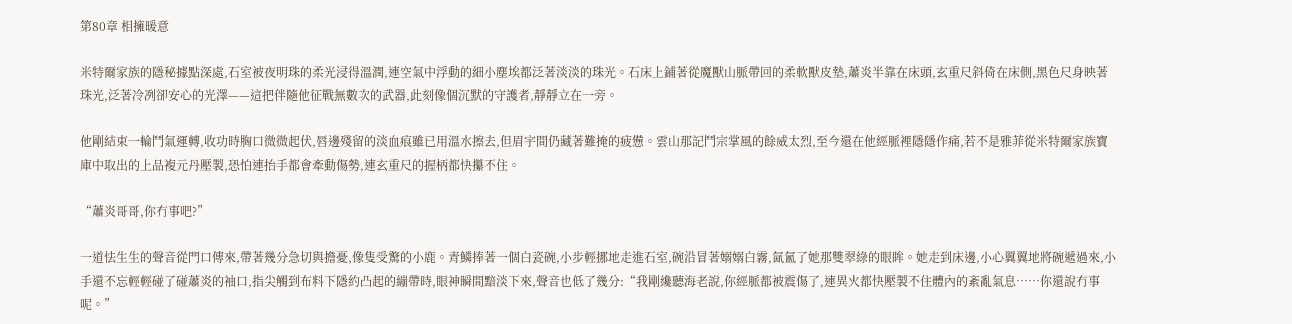第80章 相擁暖意

米特爾家族的隱秘據點深處,石室被夜明珠的柔光浸得溫潤,連空氣中浮動的細小塵埃都泛著淡淡的珠光。石床上鋪著從魔獸山脈帶回的柔軟獸皮墊,蕭炎半靠在床頭,玄重尺斜倚在床側,黑色尺身映著珠光,泛著冷冽卻安心的光澤——這把伴隨他征戰無數次的武器,此刻像個沉默的守護者,靜靜立在一旁。

他剛結束一輪鬥氣運轉,收功時胸口微微起伏,唇邊殘留的淡血痕雖已用溫水擦去,但眉宇間仍藏著難掩的疲憊。雲山那記鬥宗掌風的餘威太烈,至今還在他經脈裡隱隱作痛,若不是雅菲從米特爾家族寶庫中取出的上品複元丹壓製,恐怕連抬手都會牽動傷勢,連玄重尺的握柄都快攥不住。

“蕭炎哥哥,你冇事吧?”

一道怯生生的聲音從門口傳來,帶著幾分急切與擔憂,像隻受驚的小鹿。青鱗捧著一個白瓷碗,小步輕挪地走進石室,碗沿冒著嫋嫋白霧,氤氳了她那雙翠綠的眼眸。她走到床邊,小心翼翼地將碗遞過來,小手還不忘輕輕碰了碰蕭炎的袖口,指尖觸到布料下隱約凸起的繃帶時,眼神瞬間黯淡下來,聲音也低了幾分:“我剛纔聽海老說,你經脈都被震傷了,連異火都快壓製不住體內的紊亂氣息……你還說冇事呢。”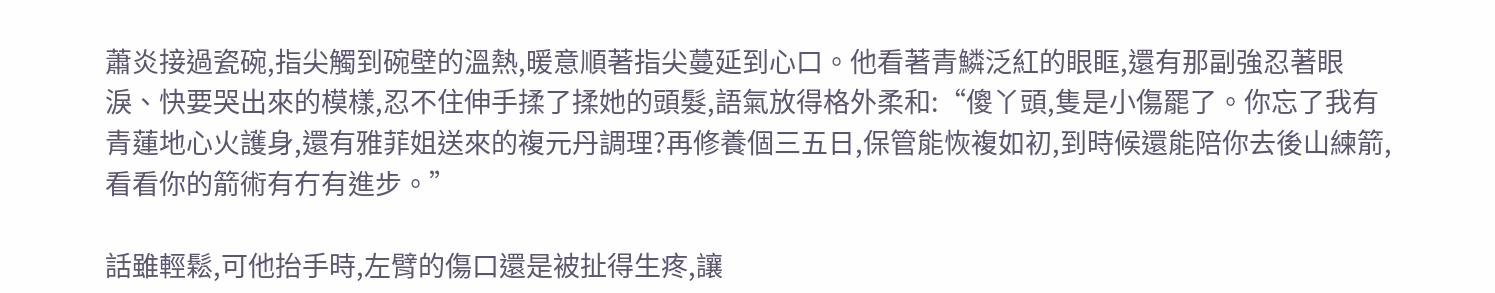蕭炎接過瓷碗,指尖觸到碗壁的溫熱,暖意順著指尖蔓延到心口。他看著青鱗泛紅的眼眶,還有那副強忍著眼淚、快要哭出來的模樣,忍不住伸手揉了揉她的頭髮,語氣放得格外柔和:“傻丫頭,隻是小傷罷了。你忘了我有青蓮地心火護身,還有雅菲姐送來的複元丹調理?再修養個三五日,保管能恢複如初,到時候還能陪你去後山練箭,看看你的箭術有冇有進步。”

話雖輕鬆,可他抬手時,左臂的傷口還是被扯得生疼,讓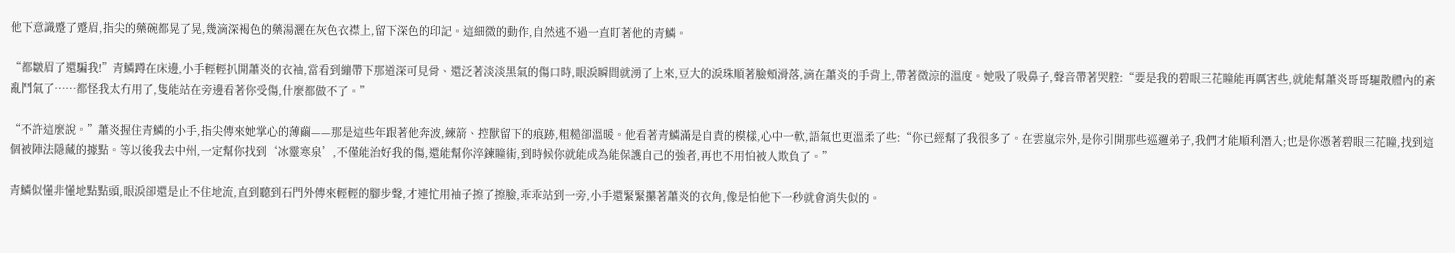他下意識蹙了蹙眉,指尖的藥碗都晃了晃,幾滴深褐色的藥湯灑在灰色衣襟上,留下深色的印記。這細微的動作,自然逃不過一直盯著他的青鱗。

“都皺眉了還騙我!”青鱗蹲在床邊,小手輕輕扒開蕭炎的衣袖,當看到繃帶下那道深可見骨、還泛著淡淡黑氣的傷口時,眼淚瞬間就湧了上來,豆大的淚珠順著臉頰滑落,滴在蕭炎的手背上,帶著微涼的溫度。她吸了吸鼻子,聲音帶著哭腔:“要是我的碧眼三花瞳能再厲害些,就能幫蕭炎哥哥驅散體內的紊亂鬥氣了……都怪我太冇用了,隻能站在旁邊看著你受傷,什麼都做不了。”

“不許這麼說。”蕭炎握住青鱗的小手,指尖傳來她掌心的薄繭——那是這些年跟著他奔波,練箭、控獸留下的痕跡,粗糙卻溫暖。他看著青鱗滿是自責的模樣,心中一軟,語氣也更溫柔了些:“你已經幫了我很多了。在雲嵐宗外,是你引開那些巡邏弟子,我們才能順利潛入;也是你憑著碧眼三花瞳,找到這個被陣法隱藏的據點。等以後我去中州,一定幫你找到‘冰靈寒泉’,不僅能治好我的傷,還能幫你淬鍊瞳術,到時候你就能成為能保護自己的強者,再也不用怕被人欺負了。”

青鱗似懂非懂地點點頭,眼淚卻還是止不住地流,直到聽到石門外傳來輕輕的腳步聲,才連忙用袖子擦了擦臉,乖乖站到一旁,小手還緊緊攥著蕭炎的衣角,像是怕他下一秒就會消失似的。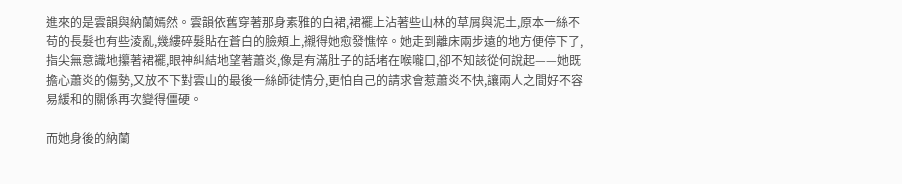進來的是雲韻與納蘭嫣然。雲韻依舊穿著那身素雅的白裙,裙襬上沾著些山林的草屑與泥土,原本一絲不苟的長髮也有些淩亂,幾縷碎髮貼在蒼白的臉頰上,襯得她愈發憔悴。她走到離床兩步遠的地方便停下了,指尖無意識地攥著裙襬,眼神糾結地望著蕭炎,像是有滿肚子的話堵在喉嚨口,卻不知該從何說起——她既擔心蕭炎的傷勢,又放不下對雲山的最後一絲師徒情分,更怕自己的請求會惹蕭炎不快,讓兩人之間好不容易緩和的關係再次變得僵硬。

而她身後的納蘭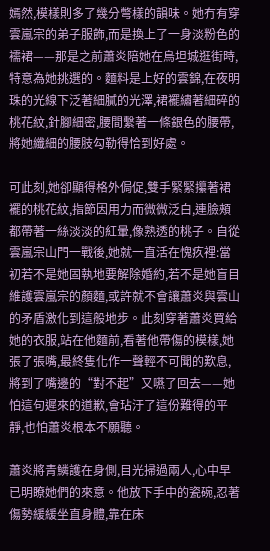嫣然,模樣則多了幾分彆樣的韻味。她冇有穿雲嵐宗的弟子服飾,而是換上了一身淡粉色的襦裙——那是之前蕭炎陪她在烏坦城逛街時,特意為她挑選的。麵料是上好的雲錦,在夜明珠的光線下泛著細膩的光澤,裙襬繡著細碎的桃花紋,針腳細密,腰間繫著一條銀色的腰帶,將她纖細的腰肢勾勒得恰到好處。

可此刻,她卻顯得格外侷促,雙手緊緊攥著裙襬的桃花紋,指節因用力而微微泛白,連臉頰都帶著一絲淡淡的紅暈,像熟透的桃子。自從雲嵐宗山門一戰後,她就一直活在愧疚裡:當初若不是她固執地要解除婚約,若不是她盲目維護雲嵐宗的顏麵,或許就不會讓蕭炎與雲山的矛盾激化到這般地步。此刻穿著蕭炎買給她的衣服,站在他麵前,看著他帶傷的模樣,她張了張嘴,最終隻化作一聲輕不可聞的歎息,將到了嘴邊的“對不起”又嚥了回去——她怕這句遲來的道歉,會玷汙了這份難得的平靜,也怕蕭炎根本不願聽。

蕭炎將青鱗護在身側,目光掃過兩人,心中早已明瞭她們的來意。他放下手中的瓷碗,忍著傷勢緩緩坐直身體,靠在床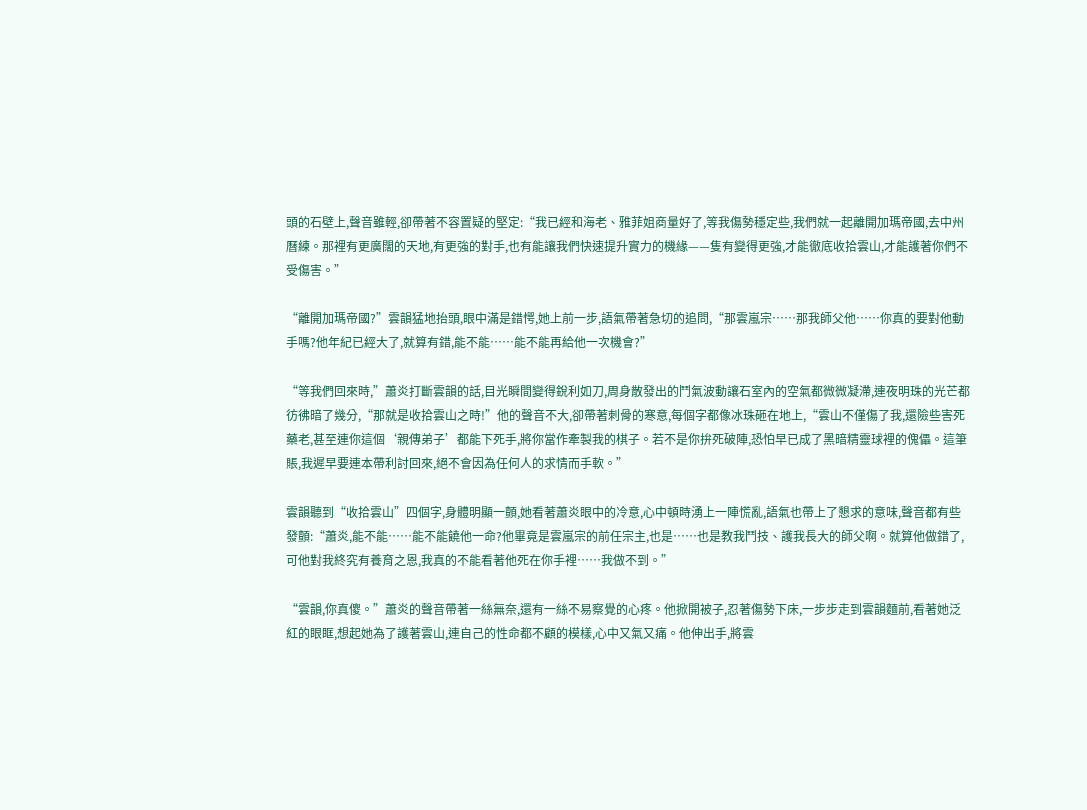頭的石壁上,聲音雖輕,卻帶著不容置疑的堅定:“我已經和海老、雅菲姐商量好了,等我傷勢穩定些,我們就一起離開加瑪帝國,去中州曆練。那裡有更廣闊的天地,有更強的對手,也有能讓我們快速提升實力的機緣——隻有變得更強,才能徹底收拾雲山,才能護著你們不受傷害。”

“離開加瑪帝國?”雲韻猛地抬頭,眼中滿是錯愕,她上前一步,語氣帶著急切的追問,“那雲嵐宗……那我師父他……你真的要對他動手嗎?他年紀已經大了,就算有錯,能不能……能不能再給他一次機會?”

“等我們回來時,”蕭炎打斷雲韻的話,目光瞬間變得銳利如刀,周身散發出的鬥氣波動讓石室內的空氣都微微凝滯,連夜明珠的光芒都彷彿暗了幾分,“那就是收拾雲山之時!”他的聲音不大,卻帶著刺骨的寒意,每個字都像冰珠砸在地上,“雲山不僅傷了我,還險些害死藥老,甚至連你這個‘親傳弟子’都能下死手,將你當作牽製我的棋子。若不是你拚死破陣,恐怕早已成了黑暗精靈球裡的傀儡。這筆賬,我遲早要連本帶利討回來,絕不會因為任何人的求情而手軟。”

雲韻聽到“收拾雲山”四個字,身體明顯一顫,她看著蕭炎眼中的冷意,心中頓時湧上一陣慌亂,語氣也帶上了懇求的意味,聲音都有些發顫:“蕭炎,能不能……能不能饒他一命?他畢竟是雲嵐宗的前任宗主,也是……也是教我鬥技、護我長大的師父啊。就算他做錯了,可他對我終究有養育之恩,我真的不能看著他死在你手裡……我做不到。”

“雲韻,你真傻。”蕭炎的聲音帶著一絲無奈,還有一絲不易察覺的心疼。他掀開被子,忍著傷勢下床,一步步走到雲韻麵前,看著她泛紅的眼眶,想起她為了護著雲山,連自己的性命都不顧的模樣,心中又氣又痛。他伸出手,將雲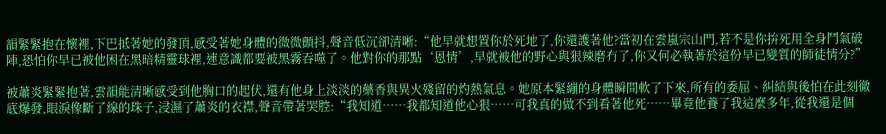韻緊緊抱在懷裡,下巴抵著她的發頂,感受著她身體的微微顫抖,聲音低沉卻清晰:“他早就想置你於死地了,你還護著他?當初在雲嵐宗山門,若不是你拚死用全身鬥氣破陣,恐怕你早已被他困在黑暗精靈球裡,連意識都要被黑霧吞噬了。他對你的那點‘恩情’,早就被他的野心與狠辣磨冇了,你又何必執著於這份早已變質的師徒情分?”

被蕭炎緊緊抱著,雲韻能清晰感受到他胸口的起伏,還有他身上淡淡的藥香與異火殘留的灼熱氣息。她原本緊繃的身體瞬間軟了下來,所有的委屈、糾結與後怕在此刻徹底爆發,眼淚像斷了線的珠子,浸濕了蕭炎的衣襟,聲音帶著哭腔:“我知道……我都知道他心狠……可我真的做不到看著他死……畢竟他養了我這麼多年,從我還是個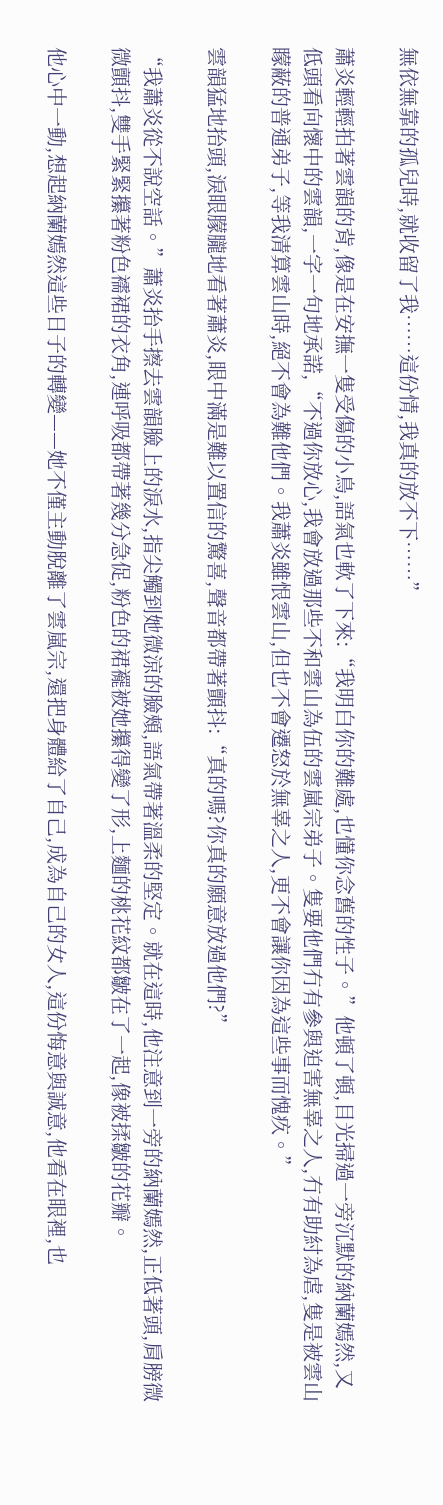無依無靠的孤兒時,就收留了我……這份情,我真的放不下……”

蕭炎輕輕拍著雲韻的背,像是在安撫一隻受傷的小鳥,語氣也軟了下來:“我明白你的難處,也懂你念舊的性子。”他頓了頓,目光掃過一旁沉默的納蘭嫣然,又低頭看向懷中的雲韻,一字一句地承諾,“不過你放心,我會放過那些不和雲山為伍的雲嵐宗弟子。隻要他們冇有參與迫害無辜之人,冇有助紂為虐,隻是被雲山矇蔽的普通弟子,等我清算雲山時,絕不會為難他們。我蕭炎雖恨雲山,但也不會遷怒於無辜之人,更不會讓你因為這些事而愧疚。”

雲韻猛地抬頭,淚眼朦朧地看著蕭炎,眼中滿是難以置信的驚喜,聲音都帶著顫抖:“真的嗎?你真的願意放過他們?”

“我蕭炎從不說空話。”蕭炎抬手擦去雲韻臉上的淚水,指尖觸到她微涼的臉頰,語氣帶著溫柔的堅定。就在這時,他注意到一旁的納蘭嫣然,正低著頭,肩膀微微顫抖,雙手緊緊攥著粉色襦裙的衣角,連呼吸都帶著幾分急促,粉色的裙襬被她攥得變了形,上麵的桃花紋都皺在了一起,像被揉皺的花瓣。

他心中一動,想起納蘭嫣然這些日子的轉變——她不僅主動脫離了雲嵐宗,還把身體給了自己,成為自己的女人,這份悔意與誠意,他看在眼裡,也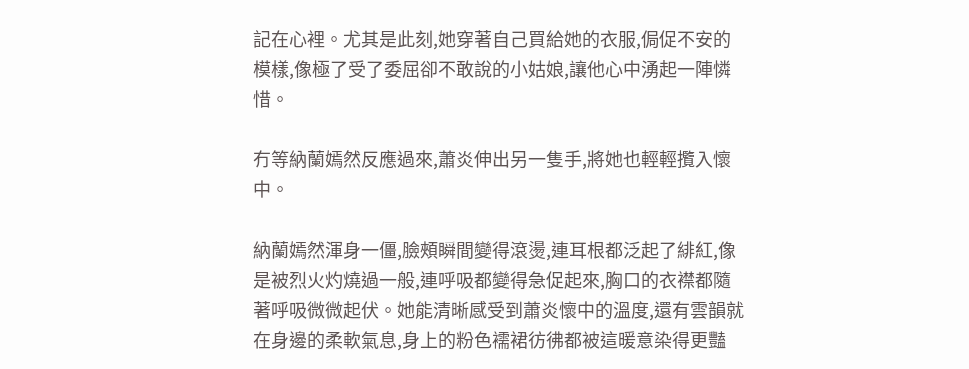記在心裡。尤其是此刻,她穿著自己買給她的衣服,侷促不安的模樣,像極了受了委屈卻不敢說的小姑娘,讓他心中湧起一陣憐惜。

冇等納蘭嫣然反應過來,蕭炎伸出另一隻手,將她也輕輕攬入懷中。

納蘭嫣然渾身一僵,臉頰瞬間變得滾燙,連耳根都泛起了緋紅,像是被烈火灼燒過一般,連呼吸都變得急促起來,胸口的衣襟都隨著呼吸微微起伏。她能清晰感受到蕭炎懷中的溫度,還有雲韻就在身邊的柔軟氣息,身上的粉色襦裙彷彿都被這暖意染得更豔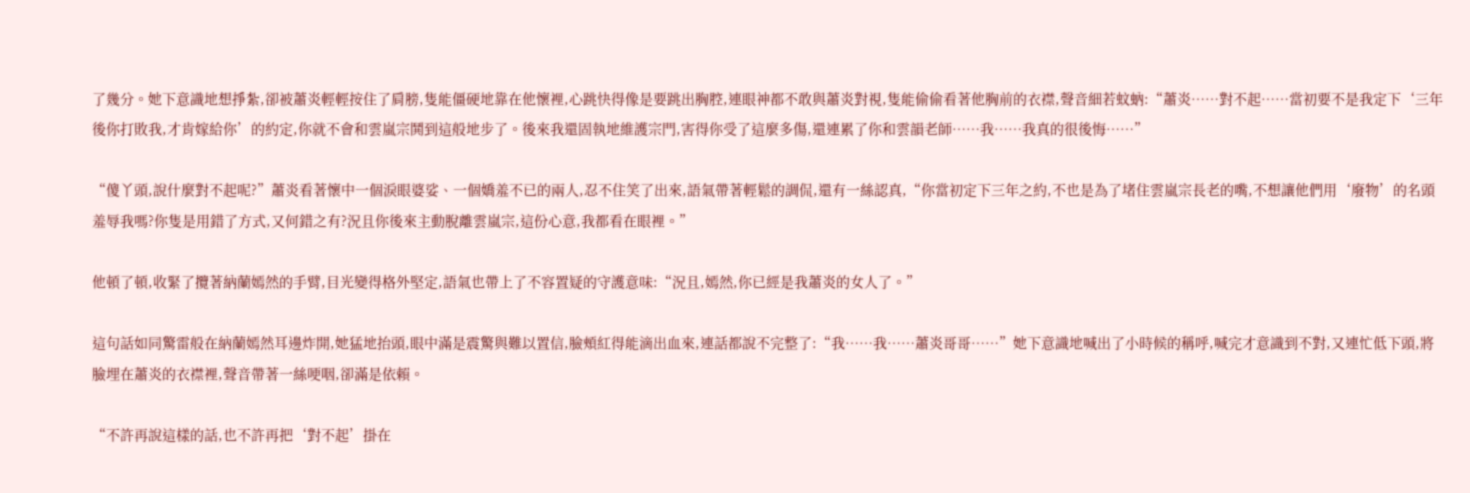了幾分。她下意識地想掙紮,卻被蕭炎輕輕按住了肩膀,隻能僵硬地靠在他懷裡,心跳快得像是要跳出胸腔,連眼神都不敢與蕭炎對視,隻能偷偷看著他胸前的衣襟,聲音細若蚊蚋:“蕭炎……對不起……當初要不是我定下‘三年後你打敗我,才肯嫁給你’的約定,你就不會和雲嵐宗鬨到這般地步了。後來我還固執地維護宗門,害得你受了這麼多傷,還連累了你和雲韻老師……我……我真的很後悔……”

“傻丫頭,說什麼對不起呢?”蕭炎看著懷中一個淚眼婆娑、一個嬌羞不已的兩人,忍不住笑了出來,語氣帶著輕鬆的調侃,還有一絲認真,“你當初定下三年之約,不也是為了堵住雲嵐宗長老的嘴,不想讓他們用‘廢物’的名頭羞辱我嗎?你隻是用錯了方式,又何錯之有?況且你後來主動脫離雲嵐宗,這份心意,我都看在眼裡。”

他頓了頓,收緊了攬著納蘭嫣然的手臂,目光變得格外堅定,語氣也帶上了不容置疑的守護意味:“況且,嫣然,你已經是我蕭炎的女人了。”

這句話如同驚雷般在納蘭嫣然耳邊炸開,她猛地抬頭,眼中滿是震驚與難以置信,臉頰紅得能滴出血來,連話都說不完整了:“我……我……蕭炎哥哥……”她下意識地喊出了小時候的稱呼,喊完才意識到不對,又連忙低下頭,將臉埋在蕭炎的衣襟裡,聲音帶著一絲哽咽,卻滿是依賴。

“不許再說這樣的話,也不許再把‘對不起’掛在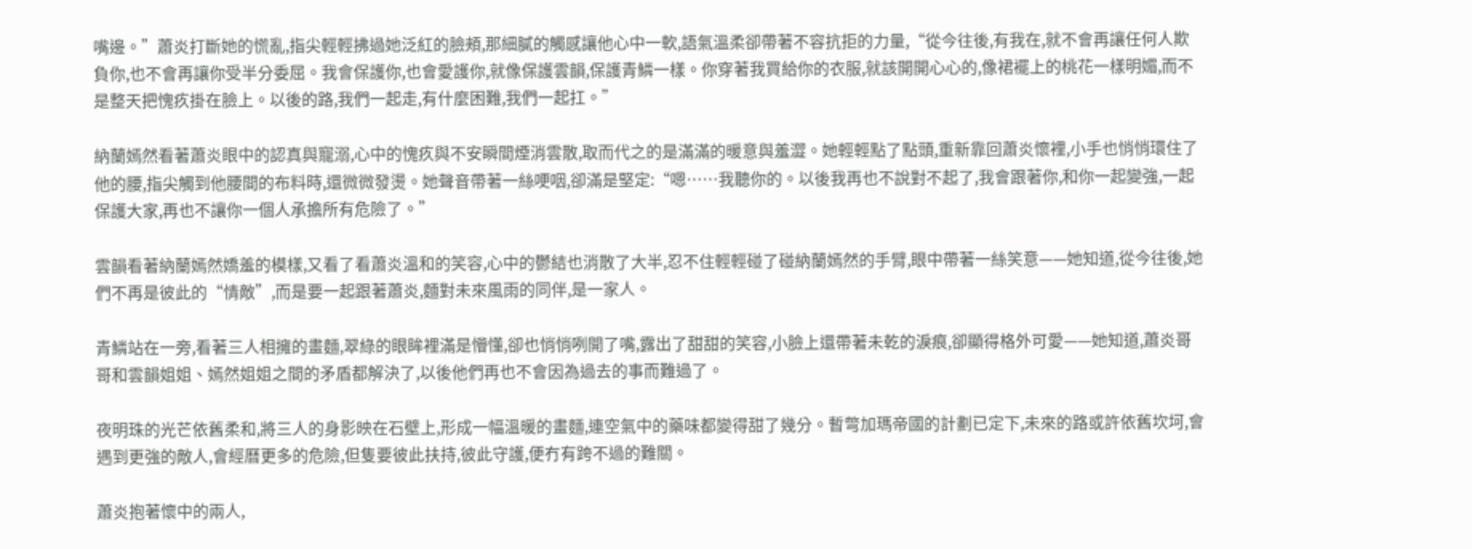嘴邊。”蕭炎打斷她的慌亂,指尖輕輕拂過她泛紅的臉頰,那細膩的觸感讓他心中一軟,語氣溫柔卻帶著不容抗拒的力量,“從今往後,有我在,就不會再讓任何人欺負你,也不會再讓你受半分委屈。我會保護你,也會愛護你,就像保護雲韻,保護青鱗一樣。你穿著我買給你的衣服,就該開開心心的,像裙襬上的桃花一樣明媚,而不是整天把愧疚掛在臉上。以後的路,我們一起走,有什麼困難,我們一起扛。”

納蘭嫣然看著蕭炎眼中的認真與寵溺,心中的愧疚與不安瞬間煙消雲散,取而代之的是滿滿的暖意與羞澀。她輕輕點了點頭,重新靠回蕭炎懷裡,小手也悄悄環住了他的腰,指尖觸到他腰間的布料時,還微微發燙。她聲音帶著一絲哽咽,卻滿是堅定:“嗯……我聽你的。以後我再也不說對不起了,我會跟著你,和你一起變強,一起保護大家,再也不讓你一個人承擔所有危險了。”

雲韻看著納蘭嫣然嬌羞的模樣,又看了看蕭炎溫和的笑容,心中的鬱結也消散了大半,忍不住輕輕碰了碰納蘭嫣然的手臂,眼中帶著一絲笑意——她知道,從今往後,她們不再是彼此的“情敵”,而是要一起跟著蕭炎,麵對未來風雨的同伴,是一家人。

青鱗站在一旁,看著三人相擁的畫麵,翠綠的眼眸裡滿是懵懂,卻也悄悄咧開了嘴,露出了甜甜的笑容,小臉上還帶著未乾的淚痕,卻顯得格外可愛——她知道,蕭炎哥哥和雲韻姐姐、嫣然姐姐之間的矛盾都解決了,以後他們再也不會因為過去的事而難過了。

夜明珠的光芒依舊柔和,將三人的身影映在石壁上,形成一幅溫暖的畫麵,連空氣中的藥味都變得甜了幾分。暫彆加瑪帝國的計劃已定下,未來的路或許依舊坎坷,會遇到更強的敵人,會經曆更多的危險,但隻要彼此扶持,彼此守護,便冇有跨不過的難關。

蕭炎抱著懷中的兩人,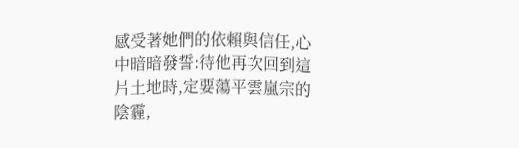感受著她們的依賴與信任,心中暗暗發誓:待他再次回到這片土地時,定要蕩平雲嵐宗的陰霾,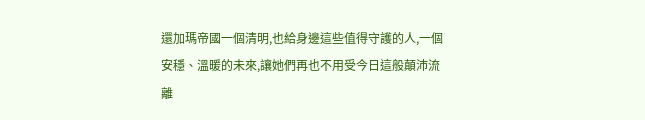還加瑪帝國一個清明,也給身邊這些值得守護的人,一個安穩、溫暖的未來,讓她們再也不用受今日這般顛沛流離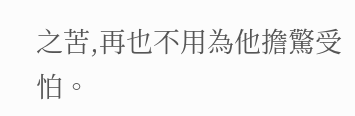之苦,再也不用為他擔驚受怕。